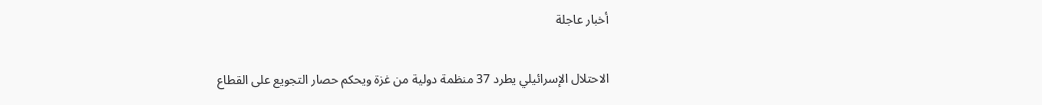أخبار عاجلة

الاحتلال الإسرائيلي يطرد 37 منظمة دولية من غزة ويحكم حصار التجويع على القطاع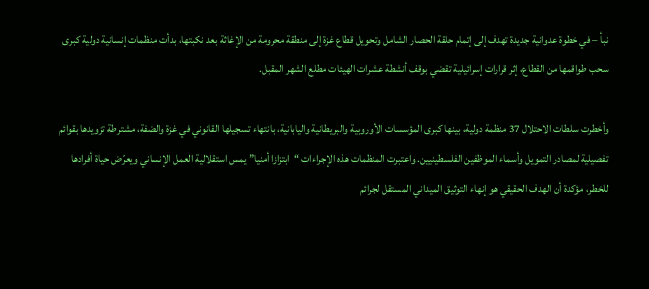نبأ – في خطوة عدوانية جديدة تهدف إلى إتمام حلقة الحصار الشامل وتحويل قطاع غزة إلى منطقة محرومة من الإغاثة بعد نكبتها، بدأت منظمات إنسانية دولية كبرى سحب طواقمها من القطاع، إثر قرارات إسرائيلية تقضي بوقف أنشطة عشرات الهيئات مطلع الشهر المقبل.

وأخطرت سلطات الاحتلال 37 منظمة دولية، بينها كبرى المؤسسات الأوروبية والبريطانية واليابانية، بانتهاء تسجيلها القانوني في غزة والضفة، مشترطة تزويدها بقوائم تفصيلية لمصادر التمويل وأسماء الموظفين الفلسطينيين. واعتبرت المنظمات هذه الإجراءات “ابتزازا أمنيا” يمس استقلالية العمل الإنساني ويعرّض حياة أفرادها للخطر، مؤكدة أن الهدف الحقيقي هو إنهاء التوثيق الميداني المستقل لجرائم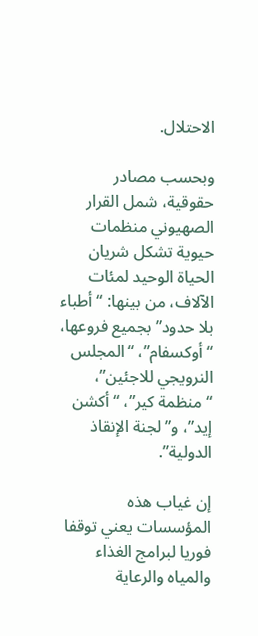الاحتلال.

وبحسب مصادر حقوقية، شمل القرار الصهيوني منظمات حيوية تشكل شريان الحياة الوحيد لمئات الآلاف، من بينها: “أطباء بلا حدود” بجميع فروعها، “أوكسفام”، “المجلس النرويجي للاجئين”، “منظمة كير”، “أكشن إيد”، و”لجنة الإنقاذ الدولية”.

إن غياب هذه المؤسسات يعني توقفا فوريا لبرامج الغذاء والمياه والرعاية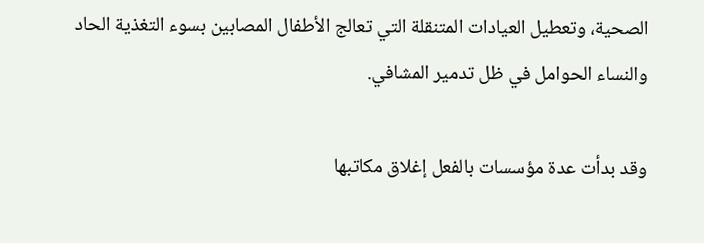الصحية، وتعطيل العيادات المتنقلة التي تعالج الأطفال المصابين بسوء التغذية الحاد والنساء الحوامل في ظل تدمير المشافي.

وقد بدأت عدة مؤسسات بالفعل إغلاق مكاتبها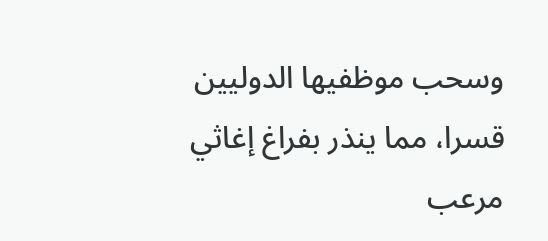وسحب موظفيها الدوليين قسرا، مما ينذر بفراغ إغاثي مرعب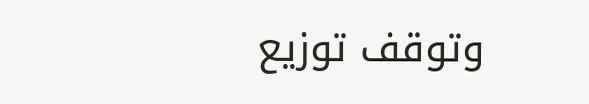وتوقف توزيع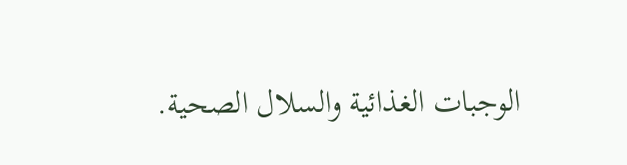الوجبات الغذائية والسلال الصحية.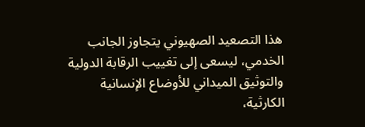هذا التصعيد الصهيوني يتجاوز الجانب الخدمي، ليسعى إلى تغييب الرقابة الدولية والتوثيق الميداني للأوضاع الإنسانية الكارثية،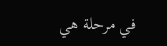في مرحلة هي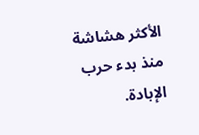الأكثر هشاشة منذ بدء حرب الإبادة.